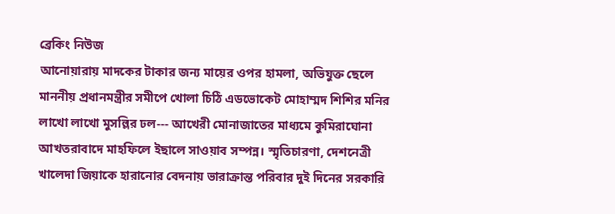ব্রেকিং নিউজ
আনোয়ারায় মাদকের টাকার জন্য মায়ের ওপর হামলা, অভিযুক্ত ছেলে মাননীয় প্রধানমন্ত্রীর সমীপে খোলা চিঠি এডভোকেট মোহাম্মদ শিশির মনির লাখো লাখো মুসল্লির ঢল--- আখেরী মোনাজাতের মাধ্যমে কুমিরাঘোনা আখতরাবাদে মাহফিলে ইছালে সাওয়াব সম্পন্ন। স্মৃতিচারণা, দেশনেত্রী খালেদা জিয়াকে হারানোর বেদনায় ভারাক্রান্ত পরিবার দুই দিনের সরকারি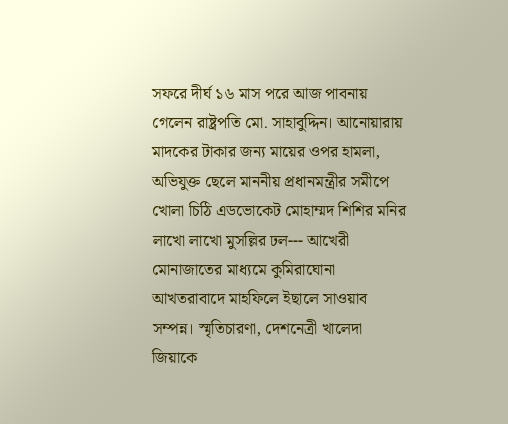সফরে দীর্ঘ ১৬ মাস পরে আজ পাবনায় গেলেন রাষ্ট্রপতি মো. সাহাবুদ্দিন। আনোয়ারায় মাদকের টাকার জন্য মায়ের ওপর হামলা, অভিযুক্ত ছেলে মাননীয় প্রধানমন্ত্রীর সমীপে খোলা চিঠি এডভোকেট মোহাম্মদ শিশির মনির লাখো লাখো মুসল্লির ঢল--- আখেরী মোনাজাতের মাধ্যমে কুমিরাঘোনা আখতরাবাদে মাহফিলে ইছালে সাওয়াব সম্পন্ন। স্মৃতিচারণা, দেশনেত্রী খালেদা জিয়াকে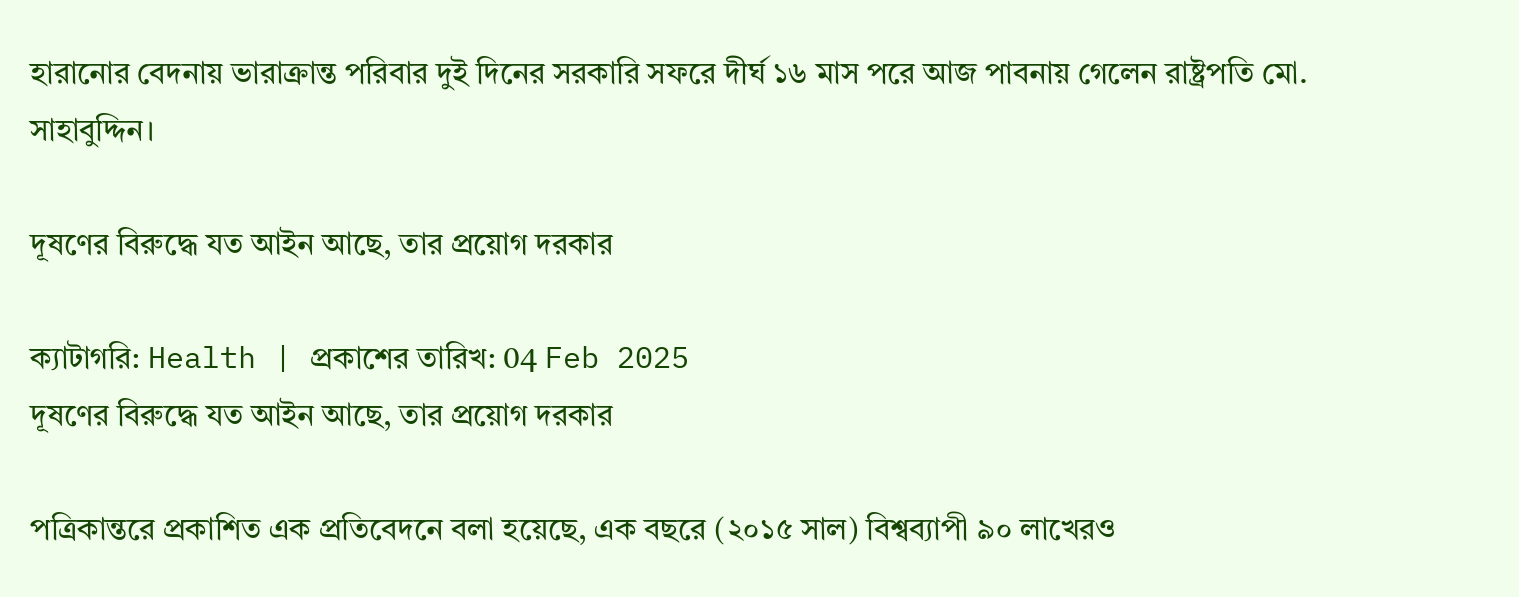হারানোর বেদনায় ভারাক্রান্ত পরিবার দুই দিনের সরকারি সফরে দীর্ঘ ১৬ মাস পরে আজ পাবনায় গেলেন রাষ্ট্রপতি মো. সাহাবুদ্দিন।

দূষণের বিরুদ্ধে যত আইন আছে, তার প্রয়োগ দরকার

ক্যাটাগরি: Health | প্রকাশের তারিখ: 04 Feb 2025
দূষণের বিরুদ্ধে যত আইন আছে, তার প্রয়োগ দরকার

পত্রিকান্তরে প্রকাশিত এক প্রতিবেদনে বলা হয়েছে, এক বছরে (২০১৫ সাল) বিশ্বব্যাপী ৯০ লাখেরও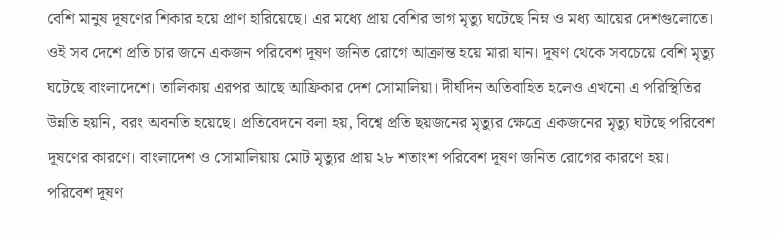বেশি মানুষ দূষণের শিকার হয়ে প্রাণ হারিয়েছে। এর মধ্যে প্রায় বেশির ভাগ মৃত্যু ঘটেছে নিম্ন ও মধ্য আয়ের দেশগুলোতে। ওই সব দেশে প্রতি চার জনে একজন পরিবেশ দূষণ জনিত রোগে আক্রান্ত হয়ে মারা যান। দূষণ থেকে সবচেয়ে বেশি মৃত্যু ঘটেছে বাংলাদেশে। তালিকায় এরপর আছে আফ্রিকার দেশ সোমালিয়া। দীর্ঘদিন অতিবাহিত হলেও এখনো এ পরিস্থিতির উন্নতি হয়নি, বরং অবনতি হয়েছে। প্রতিবেদনে বলা হয়, বিশ্বে প্রতি ছয়জনের মৃত্যুর ক্ষেত্রে একজনের মৃত্যু ঘটছে পরিবেশ দূষণের কারণে। বাংলাদেশ ও সোমালিয়ায় মোট মৃত্যুর প্রায় ২৮ শতাংশ পরিবেশ দূষণ জনিত রোগের কারণে হয়। পরিবেশ দূষণ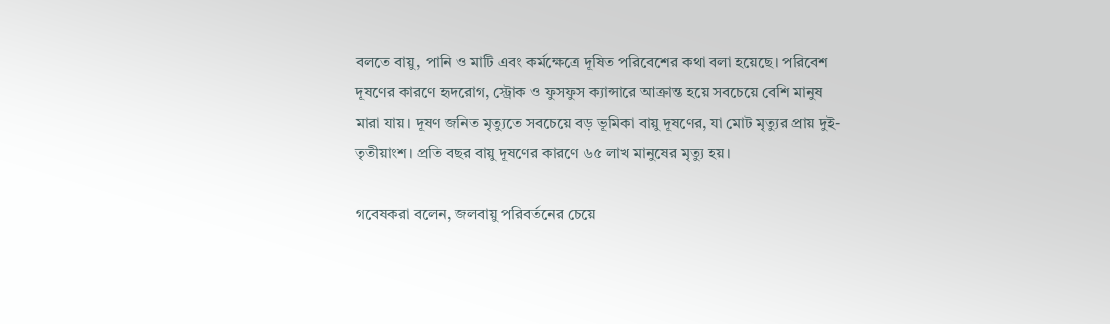বলতে বায়ু, পানি ও মাটি এবং কর্মক্ষেত্রে দূষিত পরিবেশের কথা বলা হয়েছে। পরিবেশ দূষণের কারণে হৃদরোগ, স্ট্রোক ও ফুসফুস ক্যান্সারে আক্রান্ত হয়ে সবচেয়ে বেশি মানুষ মারা যায়। দূষণ জনিত মৃত্যুতে সবচেয়ে বড় ভূমিকা বায়ু দূষণের, যা মোট মৃত্যুর প্রায় দুই-তৃতীয়াংশ। প্রতি বছর বায়ু দূষণের কারণে ৬৫ লাখ মানুষের মৃত্যু হয়।

গবেষকরা বলেন, জলবায়ু পরিবর্তনের চেয়ে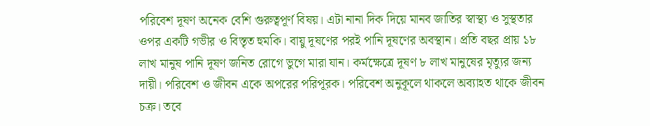পরিবেশ দূষণ অনেক বেশি গুরুত্বপূর্ণ বিষয়। এটা নানা দিক দিয়ে মানব জাতির স্বাস্থ্য ও সুস্থতার ওপর একটি গভীর ও বিস্তৃত হুমকি। বায়ু দূষণের পরই পানি দূষণের অবস্থান। প্রতি বছর প্রায় ১৮ লাখ মানুষ পানি দূষণ জনিত রোগে ভুগে মারা যান। কর্মক্ষেত্রে দূষণ ৮ লাখ মানুষের মৃত্যুর জন্য দায়ী। পরিবেশ ও জীবন একে অপরের পরিপূরক। পরিবেশ অনুকূলে থাকলে অব্যাহত থাকে জীবন চক্র। তবে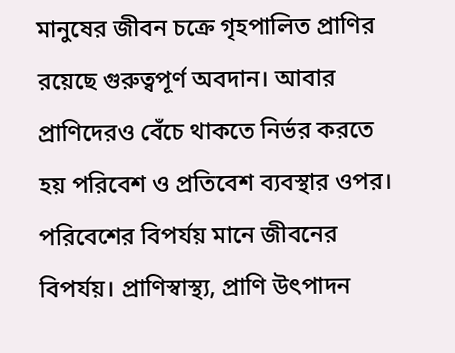মানুষের জীবন চক্রে গৃহপালিত প্রাণির রয়েছে গুরুত্বপূর্ণ অবদান। আবার প্রাণিদেরও বেঁচে থাকতে নির্ভর করতে হয় পরিবেশ ও প্রতিবেশ ব্যবস্থার ওপর। পরিবেশের বিপর্যয় মানে জীবনের বিপর্যয়। প্রাণিস্বাস্থ্য, প্রাণি উৎপাদন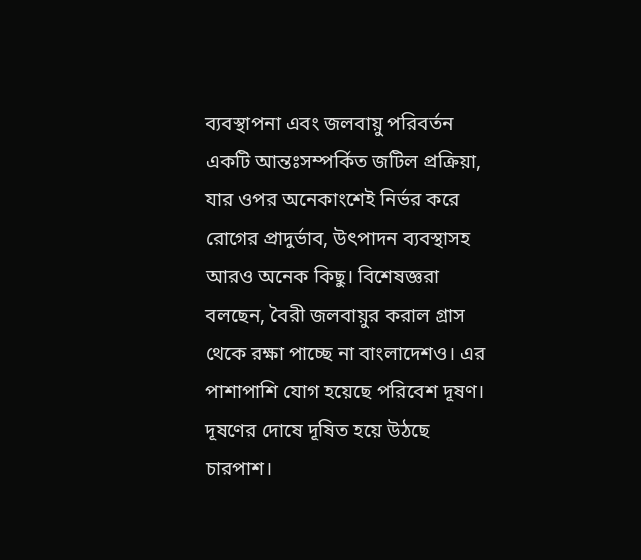ব্যবস্থাপনা এবং জলবায়ু পরিবর্তন একটি আন্তঃসম্পর্কিত জটিল প্রক্রিয়া, যার ওপর অনেকাংশেই নির্ভর করে রোগের প্রাদুর্ভাব, উৎপাদন ব্যবস্থাসহ আরও অনেক কিছু। বিশেষজ্ঞরা বলছেন, বৈরী জলবায়ুর করাল গ্রাস থেকে রক্ষা পাচ্ছে না বাংলাদেশও। এর পাশাপাশি যোগ হয়েছে পরিবেশ দূষণ। দূষণের দোষে দূষিত হয়ে উঠছে চারপাশ।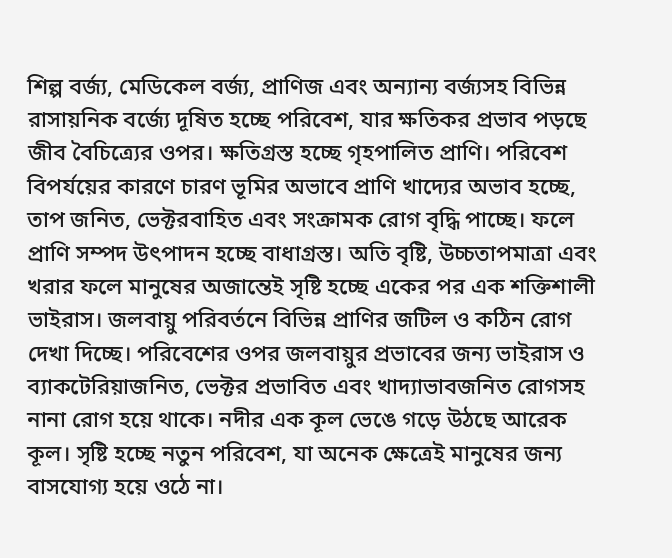শিল্প বর্জ্য, মেডিকেল বর্জ্য, প্রাণিজ এবং অন্যান্য বর্জ্যসহ বিভিন্ন রাসায়নিক বর্জ্যে দূষিত হচ্ছে পরিবেশ, যার ক্ষতিকর প্রভাব পড়ছে জীব বৈচিত্র্যের ওপর। ক্ষতিগ্রস্ত হচ্ছে গৃহপালিত প্রাণি। পরিবেশ বিপর্যয়ের কারণে চারণ ভূমির অভাবে প্রাণি খাদ্যের অভাব হচ্ছে, তাপ জনিত, ভেক্টরবাহিত এবং সংক্রামক রোগ বৃদ্ধি পাচ্ছে। ফলে প্রাণি সম্পদ উৎপাদন হচ্ছে বাধাগ্রস্ত। অতি বৃষ্টি, উচ্চতাপমাত্রা এবং খরার ফলে মানুষের অজান্তেই সৃষ্টি হচ্ছে একের পর এক শক্তিশালী ভাইরাস। জলবায়ু পরিবর্তনে বিভিন্ন প্রাণির জটিল ও কঠিন রোগ দেখা দিচ্ছে। পরিবেশের ওপর জলবায়ুর প্রভাবের জন্য ভাইরাস ও ব্যাকটেরিয়াজনিত, ভেক্টর প্রভাবিত এবং খাদ্যাভাবজনিত রোগসহ নানা রোগ হয়ে থাকে। নদীর এক কূল ভেঙে গড়ে উঠছে আরেক কূল। সৃষ্টি হচ্ছে নতুন পরিবেশ, যা অনেক ক্ষেত্রেই মানুষের জন্য বাসযোগ্য হয়ে ওঠে না।